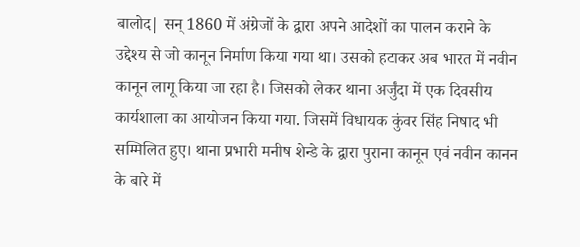बालोद| सन् 1860 में अंग्रेजों के द्वारा अपने आदेशों का पालन कराने के उद्देश्य से जो कानून निर्माण किया गया था। उसको हटाकर अब भारत में नवीन कानून लागू किया जा रहा है। जिसको लेकर थाना अर्जुंदा में एक दिवसीय कार्यशाला का आयोजन किया गया. जिसमें विधायक कुंवर सिंह निषाद भी सम्मिलित हुए। थाना प्रभारी मनीष शेन्डे के द्वारा पुराना कानून एवं नवीन कानन के बारे में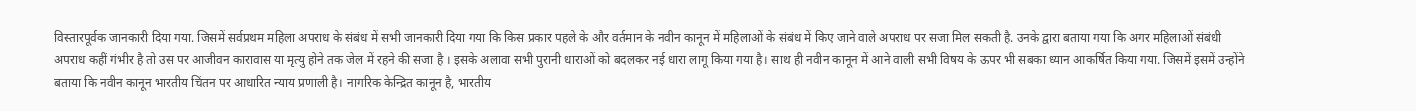विस्तारपूर्वक जानकारी दिया गया. जिसमें सर्वप्रथम महिला अपराध के संबंध में सभी जानकारी दिया गया कि किस प्रकार पहले के और वर्तमान के नवीन कानून में महिलाओं के संबंध में किए जाने वाले अपराध पर सजा मिल सकती है. उनके द्वारा बताया गया कि अगर महिलाओं संबंधी अपराध कहीं गंभीर है तो उस पर आजीवन कारावास या मृत्यु होने तक जेल में रहने की सजा है । इसके अलावा सभी पुरानी धाराओं को बदलकर नई धारा लागू किया गया है। साथ ही नवीन कानून में आने वाली सभी विषय के ऊपर भी सबका ध्यान आकर्षित किया गया. जिसमें इसमें उन्होंने बताया कि नवीन कानून भारतीय चिंतन पर आधारित न्याय प्रणाली है। नागरिक केन्द्रित कानून है, भारतीय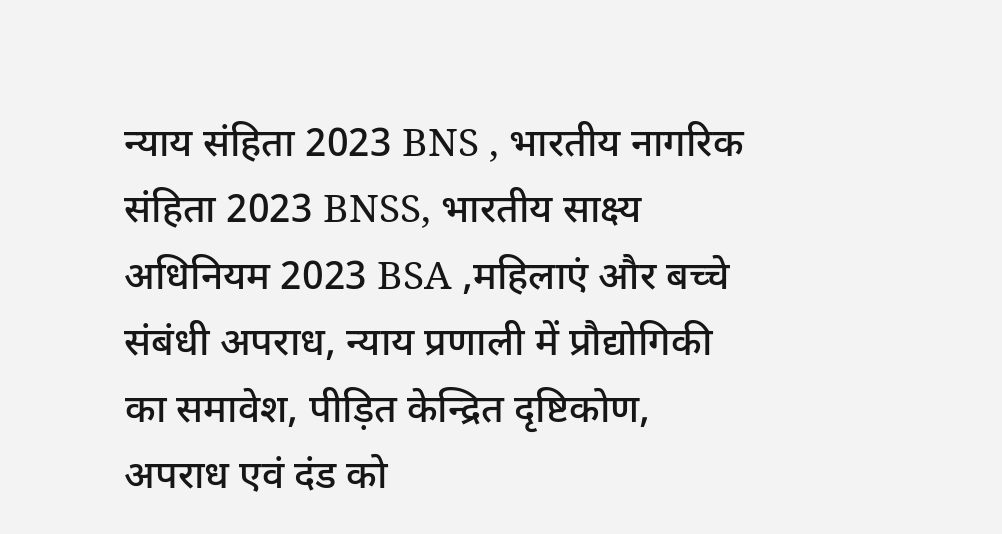न्याय संहिता 2023 BNS , भारतीय नागरिक संहिता 2023 BNSS, भारतीय साक्ष्य अधिनियम 2023 BSA ,महिलाएं और बच्चे संबंधी अपराध, न्याय प्रणाली में प्रौद्योगिकी का समावेश, पीड़ित केन्द्रित दृष्टिकोण, अपराध एवं दंड को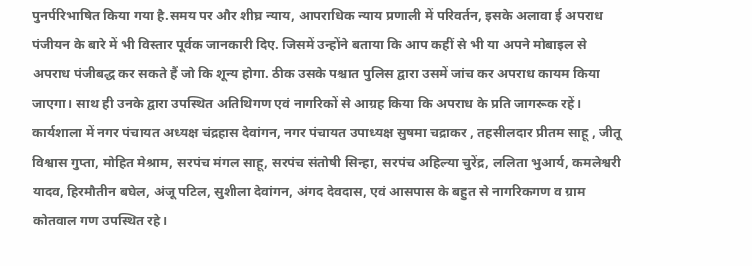पुनर्परिभाषित किया गया है.समय पर और शीघ्र न्याय, आपराधिक न्याय प्रणाली में परिवर्तन, इसके अलावा ई अपराध पंजीयन के बारे में भी विस्तार पूर्वक जानकारी दिए. जिसमें उन्होंने बताया कि आप कहीं से भी या अपने मोबाइल से अपराध पंजीबद्ध कर सकते हैं जो कि शून्य होगा. ठीक उसके पश्चात पुलिस द्वारा उसमें जांच कर अपराध कायम किया जाएगा। साथ ही उनके द्वारा उपस्थित अतिथिगण एवं नागरिकों से आग्रह किया कि अपराध के प्रति जागरूक रहें। कार्यशाला में नगर पंचायत अध्यक्ष चंद्रहास देवांगन, नगर पंचायत उपाध्यक्ष सुषमा चद्राकर , तहसीलदार प्रीतम साहू , जीतू विश्वास गुप्ता, मोहित मेश्राम, सरपंच मंगल साहू, सरपंच संतोषी सिन्हा, सरपंच अहिल्या चुरेंद्र, ललिता भुआर्य, कमलेश्वरी यादव, हिरमौतीन बघेल, अंजू पटिल, सुशीला देवांगन, अंगद देवदास, एवं आसपास के बहुत से नागरिकगण व ग्राम कोतवाल गण उपस्थित रहे।